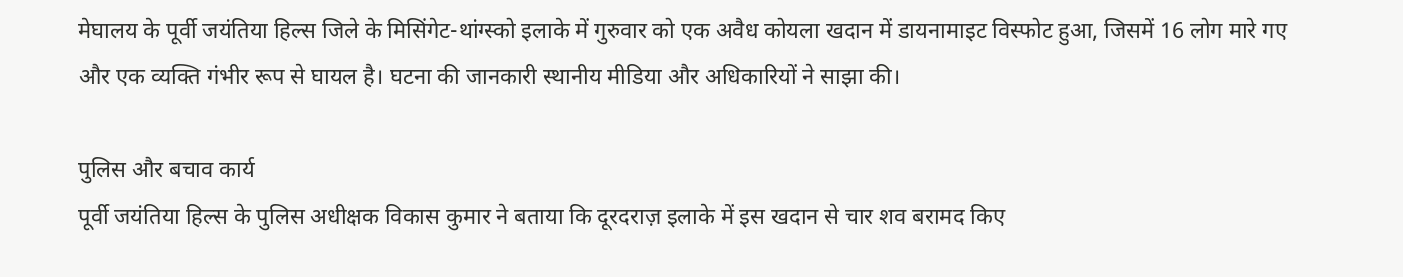मेघालय के पूर्वी जयंतिया हिल्स जिले के मिसिंगेट-थांग्स्को इलाके में गुरुवार को एक अवैध कोयला खदान में डायनामाइट विस्फोट हुआ, जिसमें 16 लोग मारे गए और एक व्यक्ति गंभीर रूप से घायल है। घटना की जानकारी स्थानीय मीडिया और अधिकारियों ने साझा की।

पुलिस और बचाव कार्य
पूर्वी जयंतिया हिल्स के पुलिस अधीक्षक विकास कुमार ने बताया कि दूरदराज़ इलाके में इस खदान से चार शव बरामद किए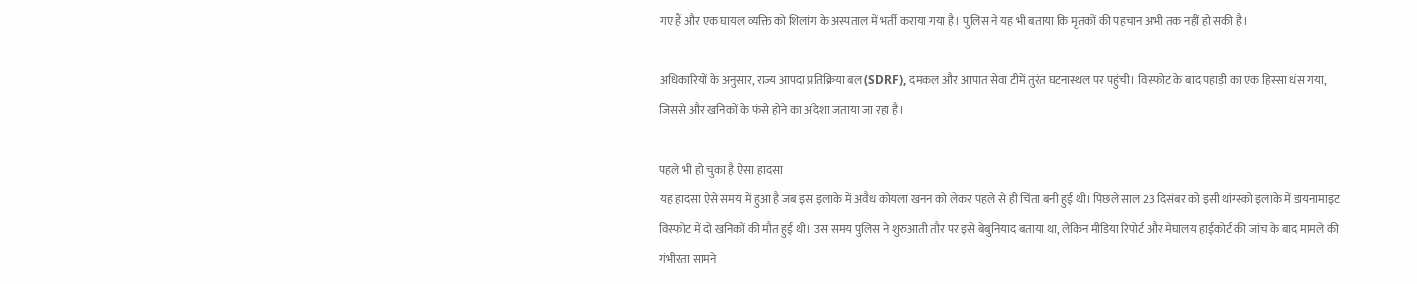गए हैं और एक घायल व्यक्ति को शिलांग के अस्पताल में भर्ती कराया गया है। पुलिस ने यह भी बताया कि मृतकों की पहचान अभी तक नहीं हो सकी है।

अधिकारियों के अनुसार, राज्य आपदा प्रतिक्रिया बल (SDRF), दमकल और आपात सेवा टीमें तुरंत घटनास्थल पर पहुंची। विस्फोट के बाद पहाड़ी का एक हिस्सा धंस गया, जिससे और खनिकों के फंसे होने का अंदेशा जताया जा रहा है।

पहले भी हो चुका है ऐसा हादसा
यह हादसा ऐसे समय में हुआ है जब इस इलाके में अवैध कोयला खनन को लेकर पहले से ही चिंता बनी हुई थी। पिछले साल 23 दिसंबर को इसी थांग्स्को इलाके में डायनामाइट विस्फोट में दो खनिकों की मौत हुई थी। उस समय पुलिस ने शुरुआती तौर पर इसे बेबुनियाद बताया था, लेकिन मीडिया रिपोर्ट और मेघालय हाईकोर्ट की जांच के बाद मामले की गंभीरता सामने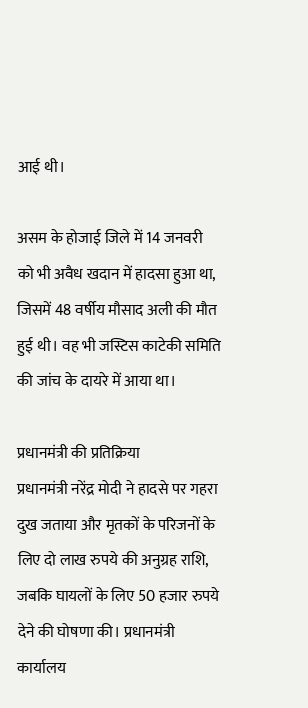आई थी।

असम के होजाई जिले में 14 जनवरी को भी अवैध खदान में हादसा हुआ था, जिसमें 48 वर्षीय मौसाद अली की मौत हुई थी। वह भी जस्टिस काटेकी समिति की जांच के दायरे में आया था।

प्रधानमंत्री की प्रतिक्रिया
प्रधानमंत्री नरेंद्र मोदी ने हादसे पर गहरा दुख जताया और मृतकों के परिजनों के लिए दो लाख रुपये की अनुग्रह राशि, जबकि घायलों के लिए 50 हजार रुपये देने की घोषणा की। प्रधानमंत्री कार्यालय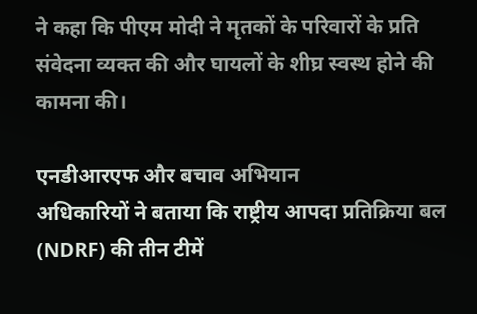ने कहा कि पीएम मोदी ने मृतकों के परिवारों के प्रति संवेदना व्यक्त की और घायलों के शीघ्र स्वस्थ होने की कामना की।

एनडीआरएफ और बचाव अभियान
अधिकारियों ने बताया कि राष्ट्रीय आपदा प्रतिक्रिया बल (NDRF) की तीन टीमें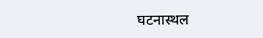घटनास्थल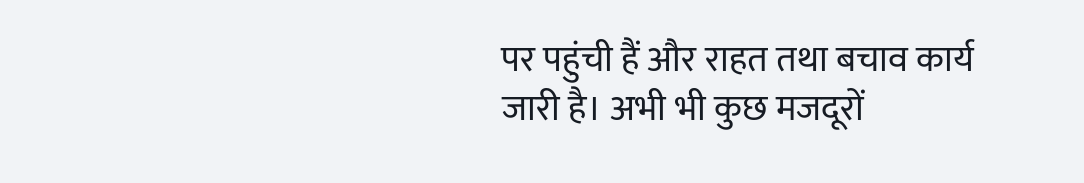पर पहुंची हैं और राहत तथा बचाव कार्य जारी है। अभी भी कुछ मजदूरों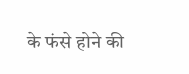के फंसे होने की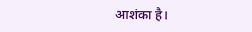आशंका है।